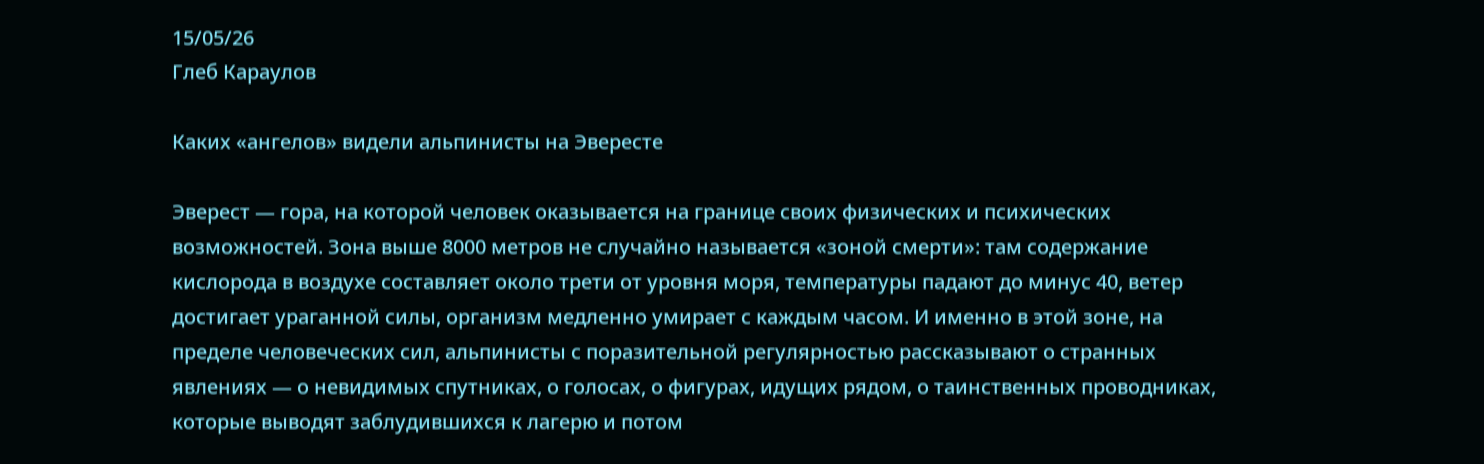15/05/26
Глеб Караулов

Каких «ангелов» видели альпинисты на Эвересте

Эверест — гора, на которой человек оказывается на границе своих физических и психических возможностей. Зона выше 8000 метров не случайно называется «зоной смерти»: там содержание кислорода в воздухе составляет около трети от уровня моря, температуры падают до минус 40, ветер достигает ураганной силы, организм медленно умирает с каждым часом. И именно в этой зоне, на пределе человеческих сил, альпинисты с поразительной регулярностью рассказывают о странных явлениях — о невидимых спутниках, о голосах, о фигурах, идущих рядом, о таинственных проводниках, которые выводят заблудившихся к лагерю и потом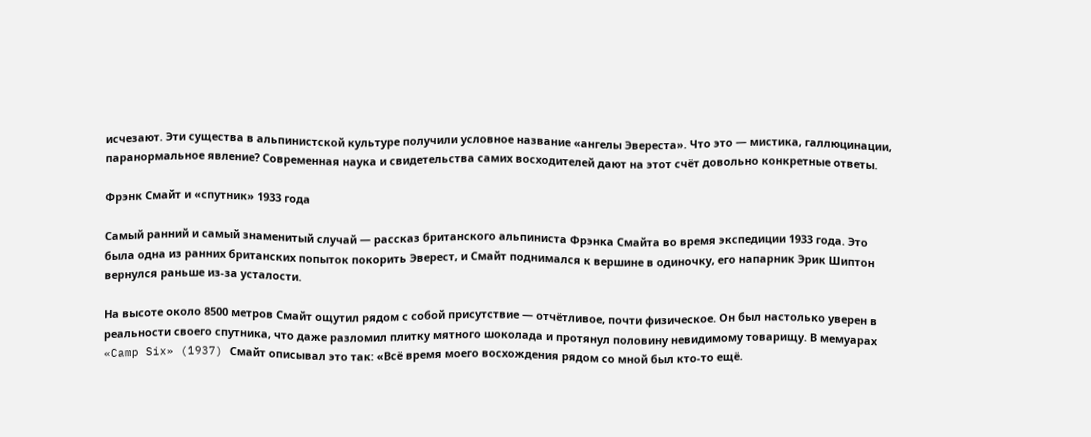исчезают. Эти существа в альпинистской культуре получили условное название «ангелы Эвереста». Что это — мистика, галлюцинации, паранормальное явление? Современная наука и свидетельства самих восходителей дают на этот счёт довольно конкретные ответы.

Фрэнк Смайт и «спутник» 1933 года

Самый ранний и самый знаменитый случай — рассказ британского альпиниста Фрэнка Смайта во время экспедиции 1933 года. Это была одна из ранних британских попыток покорить Эверест, и Смайт поднимался к вершине в одиночку, его напарник Эрик Шиптон вернулся раньше из-за усталости.

На высоте около 8500 метров Смайт ощутил рядом с собой присутствие — отчётливое, почти физическое. Он был настолько уверен в реальности своего спутника, что даже разломил плитку мятного шоколада и протянул половину невидимому товарищу. В мемуарах «Camp Six» (1937) Смайт описывал это так: «Всё время моего восхождения рядом со мной был кто-то ещё.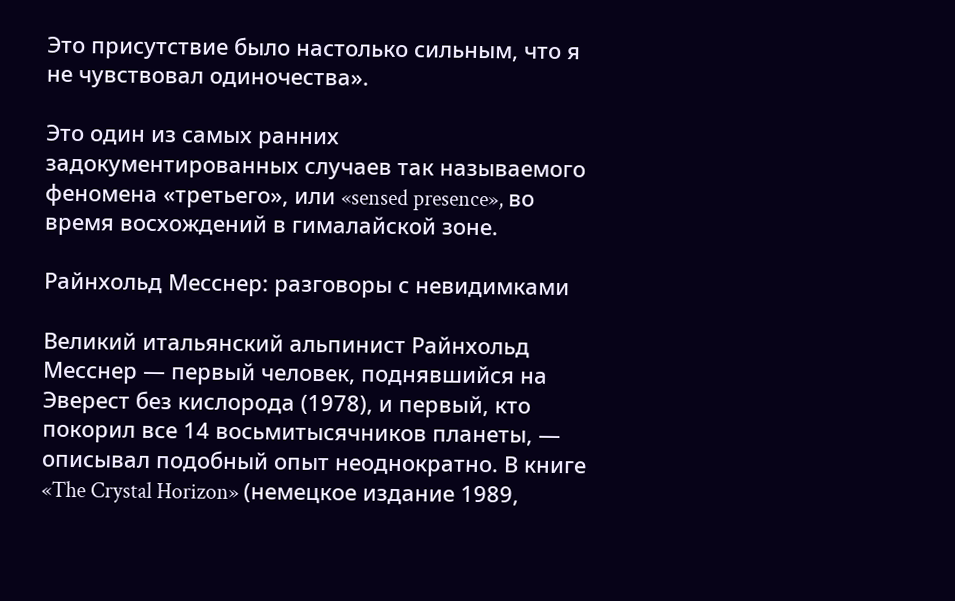Это присутствие было настолько сильным, что я не чувствовал одиночества».

Это один из самых ранних задокументированных случаев так называемого феномена «третьего», или «sensed presence», во время восхождений в гималайской зоне.

Райнхольд Месснер: разговоры с невидимками

Великий итальянский альпинист Райнхольд Месснер — первый человек, поднявшийся на Эверест без кислорода (1978), и первый, кто покорил все 14 восьмитысячников планеты, — описывал подобный опыт неоднократно. В книге «The Crystal Horizon» (немецкое издание 1989,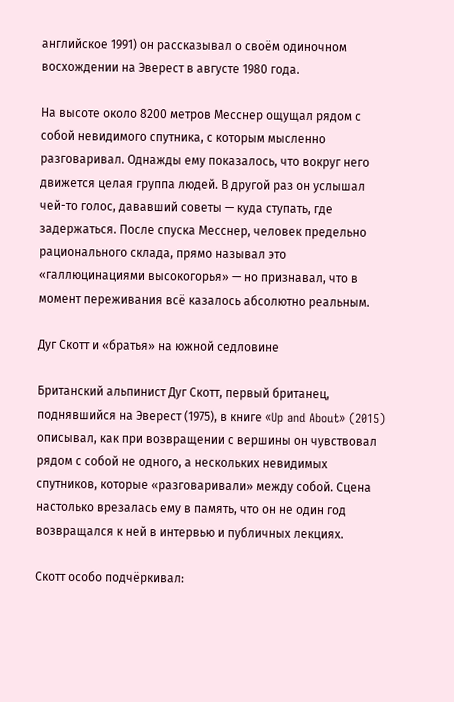английское 1991) он рассказывал о своём одиночном восхождении на Эверест в августе 1980 года.

На высоте около 8200 метров Месснер ощущал рядом с собой невидимого спутника, с которым мысленно разговаривал. Однажды ему показалось, что вокруг него движется целая группа людей. В другой раз он услышал чей-то голос, дававший советы — куда ступать, где задержаться. После спуска Месснер, человек предельно рационального склада, прямо называл это «галлюцинациями высокогорья» — но признавал, что в момент переживания всё казалось абсолютно реальным.

Дуг Скотт и «братья» на южной седловине

Британский альпинист Дуг Скотт, первый британец, поднявшийся на Эверест (1975), в книге «Up and About» (2015) описывал, как при возвращении с вершины он чувствовал рядом с собой не одного, а нескольких невидимых спутников, которые «разговаривали» между собой. Сцена настолько врезалась ему в память, что он не один год возвращался к ней в интервью и публичных лекциях.

Скотт особо подчёркивал: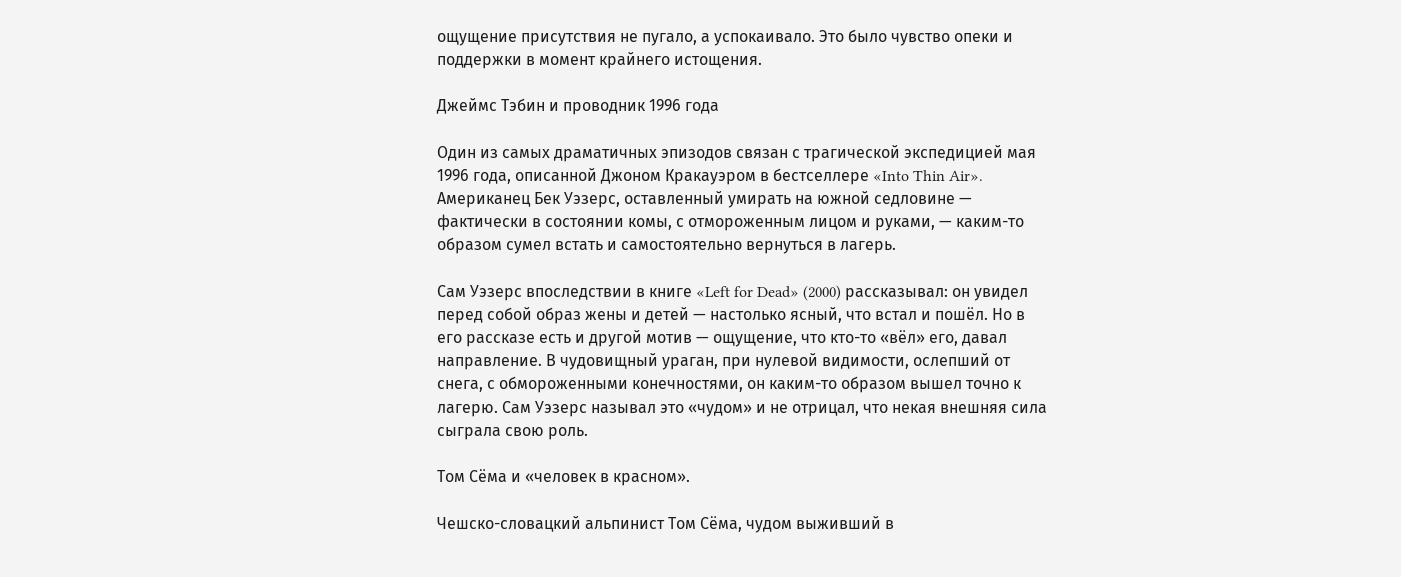ощущение присутствия не пугало, а успокаивало. Это было чувство опеки и поддержки в момент крайнего истощения.

Джеймс Тэбин и проводник 1996 года

Один из самых драматичных эпизодов связан с трагической экспедицией мая 1996 года, описанной Джоном Кракауэром в бестселлере «Into Thin Air». Американец Бек Уэзерс, оставленный умирать на южной седловине — фактически в состоянии комы, с отмороженным лицом и руками, — каким-то образом сумел встать и самостоятельно вернуться в лагерь.

Сам Уэзерс впоследствии в книге «Left for Dead» (2000) рассказывал: он увидел перед собой образ жены и детей — настолько ясный, что встал и пошёл. Но в его рассказе есть и другой мотив — ощущение, что кто-то «вёл» его, давал направление. В чудовищный ураган, при нулевой видимости, ослепший от снега, с обмороженными конечностями, он каким-то образом вышел точно к лагерю. Сам Уэзерс называл это «чудом» и не отрицал, что некая внешняя сила сыграла свою роль.

Том Сёма и «человек в красном».

Чешско-словацкий альпинист Том Сёма, чудом выживший в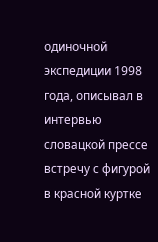одиночной экспедиции 1998 года, описывал в интервью словацкой прессе встречу с фигурой в красной куртке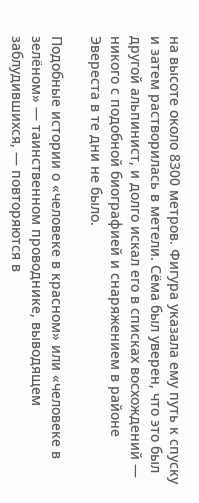на высоте около 8300 метров. Фигура указала ему путь к спуску и затем растворилась в метели. Сёма был уверен, что это был другой альпинист, и долго искал его в списках восхождений — никого с подобной биографией и снаряжением в районе Эвереста в те дни не было.

Подобные истории о «человеке в красном» или «человеке в зелёном» — таинственном проводнике, выводящем заблудившихся, — повторяются в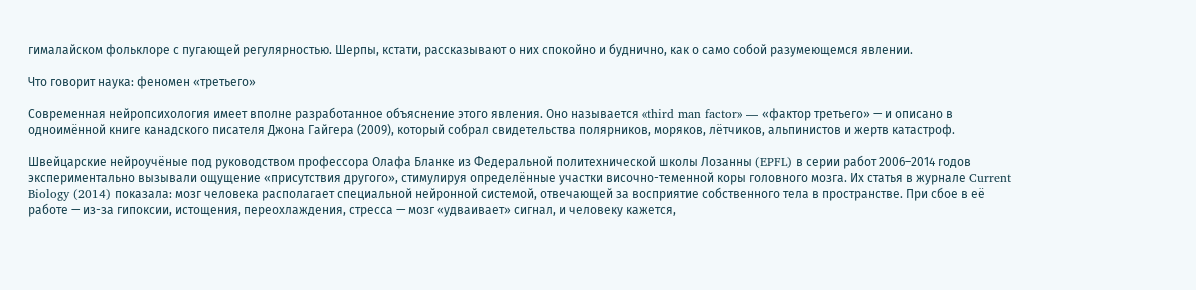гималайском фольклоре с пугающей регулярностью. Шерпы, кстати, рассказывают о них спокойно и буднично, как о само собой разумеющемся явлении.

Что говорит наука: феномен «третьего»

Современная нейропсихология имеет вполне разработанное объяснение этого явления. Оно называется «third man factor» — «фактор третьего» — и описано в одноимённой книге канадского писателя Джона Гайгера (2009), который собрал свидетельства полярников, моряков, лётчиков, альпинистов и жертв катастроф.

Швейцарские нейроучёные под руководством профессора Олафа Бланке из Федеральной политехнической школы Лозанны (EPFL) в серии работ 2006–2014 годов экспериментально вызывали ощущение «присутствия другого», стимулируя определённые участки височно-теменной коры головного мозга. Их статья в журнале Current Biology (2014) показала: мозг человека располагает специальной нейронной системой, отвечающей за восприятие собственного тела в пространстве. При сбое в её работе — из-за гипоксии, истощения, переохлаждения, стресса — мозг «удваивает» сигнал, и человеку кажется,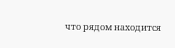что рядом находится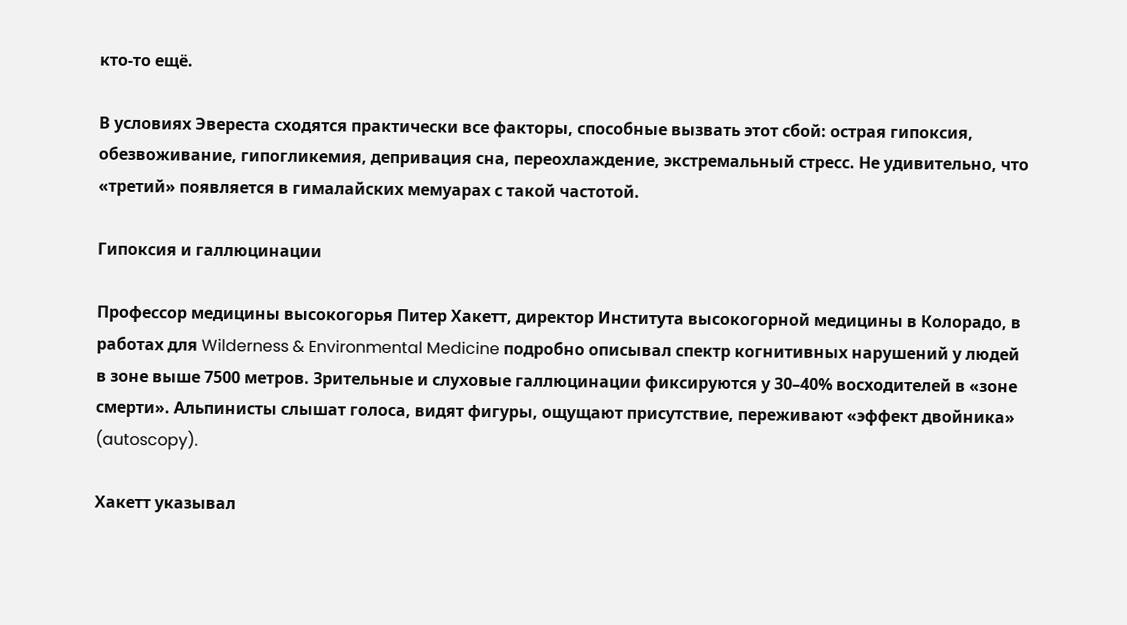кто-то ещё.

В условиях Эвереста сходятся практически все факторы, способные вызвать этот сбой: острая гипоксия, обезвоживание, гипогликемия, депривация сна, переохлаждение, экстремальный стресс. Не удивительно, что «третий» появляется в гималайских мемуарах с такой частотой.

Гипоксия и галлюцинации

Профессор медицины высокогорья Питер Хакетт, директор Института высокогорной медицины в Колорадо, в работах для Wilderness & Environmental Medicine подробно описывал спектр когнитивных нарушений у людей в зоне выше 7500 метров. Зрительные и слуховые галлюцинации фиксируются у 30–40% восходителей в «зоне смерти». Альпинисты слышат голоса, видят фигуры, ощущают присутствие, переживают «эффект двойника» (autoscopy).

Хакетт указывал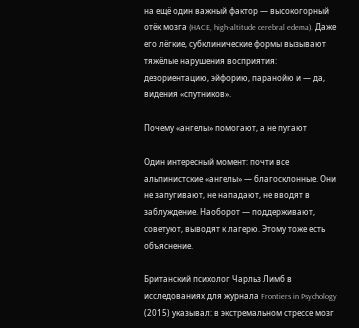на ещё один важный фактор — высокогорный отёк мозга (HACE, high-altitude cerebral edema). Даже его лёгкие, субклинические формы вызывают тяжёлые нарушения восприятия: дезориентацию, эйфорию, паранойю и — да, видения «спутников».

Почему «ангелы» помогают, а не пугают

Один интересный момент: почти все альпинистские «ангелы» — благосклонные. Они не запугивают, не нападают, не вводят в заблуждение. Наоборот — поддерживают, советуют, выводят к лагерю. Этому тоже есть объяснение.

Британский психолог Чарльз Лимб в исследованиях для журнала Frontiers in Psychology (2015) указывал: в экстремальном стрессе мозг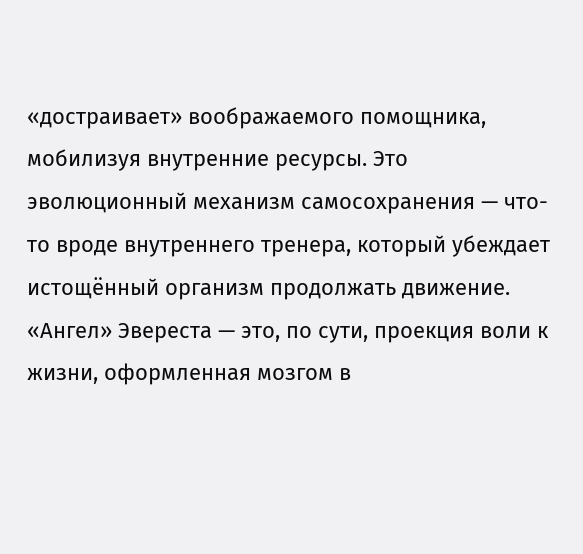«достраивает» воображаемого помощника, мобилизуя внутренние ресурсы. Это эволюционный механизм самосохранения — что-то вроде внутреннего тренера, который убеждает истощённый организм продолжать движение. «Ангел» Эвереста — это, по сути, проекция воли к жизни, оформленная мозгом в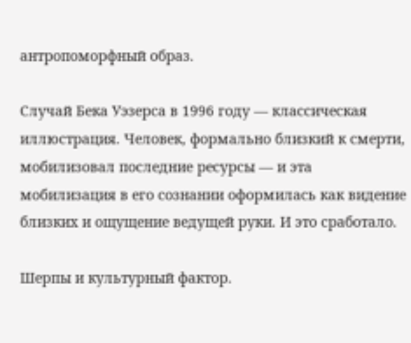антропоморфный образ.

Случай Бека Уэзерса в 1996 году — классическая иллюстрация. Человек, формально близкий к смерти, мобилизовал последние ресурсы — и эта мобилизация в его сознании оформилась как видение близких и ощущение ведущей руки. И это сработало.

Шерпы и культурный фактор.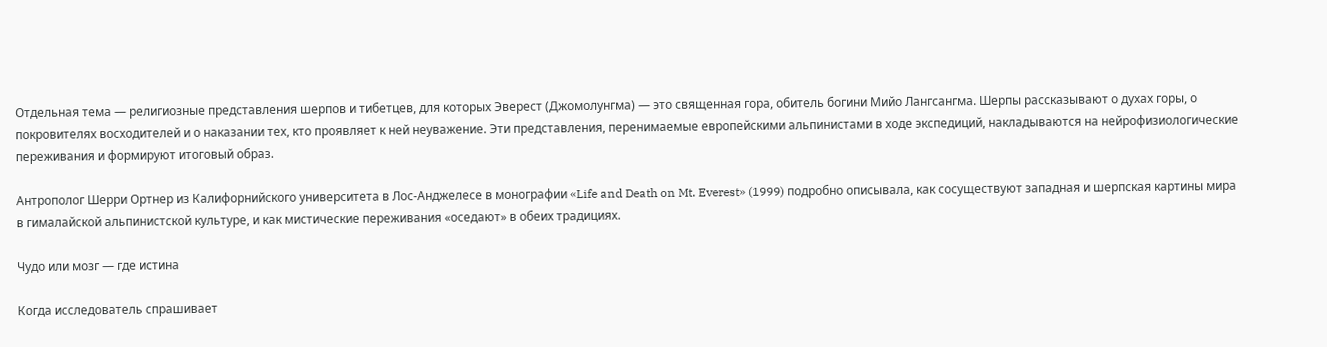Отдельная тема — религиозные представления шерпов и тибетцев, для которых Эверест (Джомолунгма) — это священная гора, обитель богини Мийо Лангсангма. Шерпы рассказывают о духах горы, о покровителях восходителей и о наказании тех, кто проявляет к ней неуважение. Эти представления, перенимаемые европейскими альпинистами в ходе экспедиций, накладываются на нейрофизиологические переживания и формируют итоговый образ.

Антрополог Шерри Ортнер из Калифорнийского университета в Лос-Анджелесе в монографии «Life and Death on Mt. Everest» (1999) подробно описывала, как сосуществуют западная и шерпская картины мира в гималайской альпинистской культуре, и как мистические переживания «оседают» в обеих традициях.

Чудо или мозг — где истина

Когда исследователь спрашивает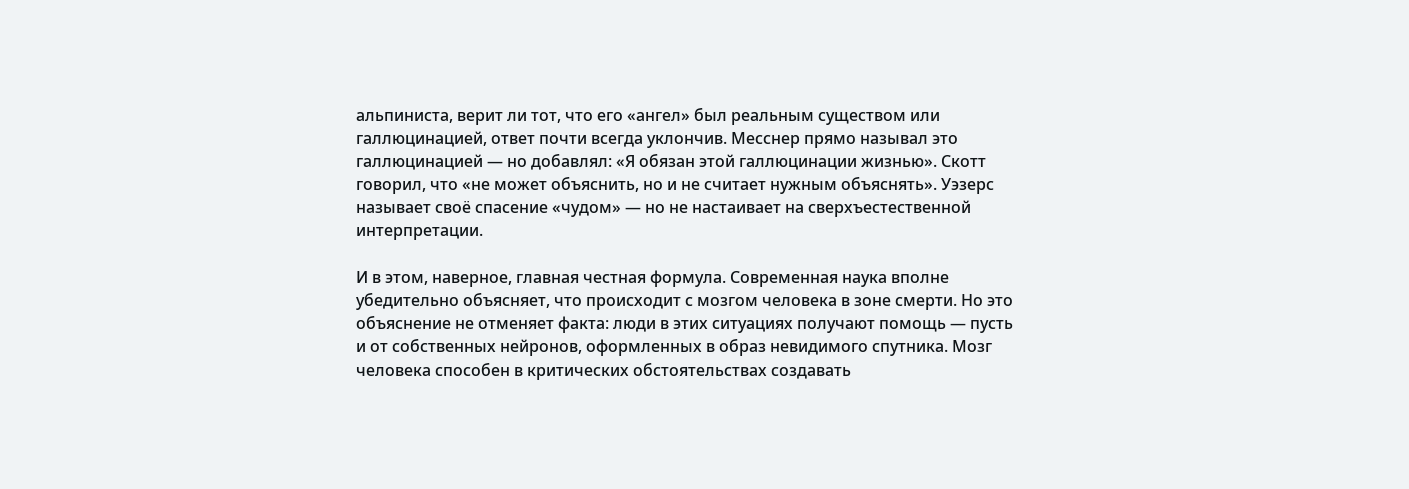альпиниста, верит ли тот, что его «ангел» был реальным существом или галлюцинацией, ответ почти всегда уклончив. Месснер прямо называл это галлюцинацией — но добавлял: «Я обязан этой галлюцинации жизнью». Скотт говорил, что «не может объяснить, но и не считает нужным объяснять». Уэзерс называет своё спасение «чудом» — но не настаивает на сверхъестественной интерпретации.

И в этом, наверное, главная честная формула. Современная наука вполне убедительно объясняет, что происходит с мозгом человека в зоне смерти. Но это объяснение не отменяет факта: люди в этих ситуациях получают помощь — пусть и от собственных нейронов, оформленных в образ невидимого спутника. Мозг человека способен в критических обстоятельствах создавать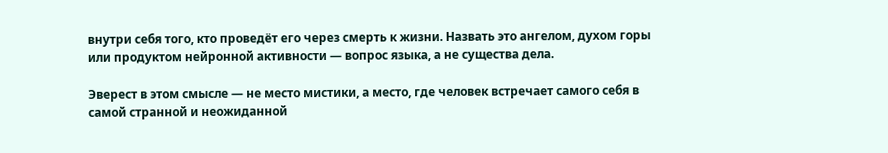внутри себя того, кто проведёт его через смерть к жизни. Назвать это ангелом, духом горы или продуктом нейронной активности — вопрос языка, а не существа дела.

Эверест в этом смысле — не место мистики, а место, где человек встречает самого себя в самой странной и неожиданной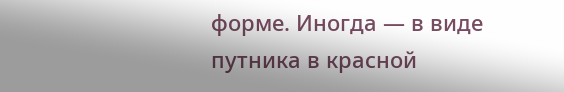форме. Иногда — в виде путника в красной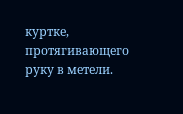куртке, протягивающего руку в метели.